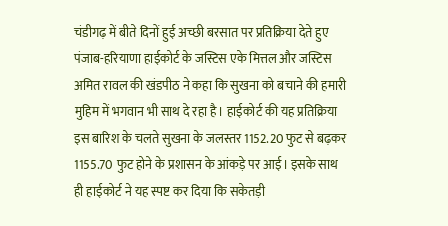चंडीगढ़ में बीते दिनों हुई अच्छी बरसात पर प्रतिक्रिया देते हुए पंजाब-हरियाणा हाईकोर्ट के जस्टिस एके मित्तल और जस्टिस अमित रावल की खंडपीठ ने कहा कि सुखना को बचाने की हमारी मुहिम में भगवान भी साथ दे रहा है। हाईकोर्ट की यह प्रतिक्रिया इस बारिश के चलते सुखना के जलस्तर 1152.20 फुट से बढ़कर 1155.70 फुट होने के प्रशासन के आंकड़े पर आई। इसके साथ ही हाईकोर्ट ने यह स्पष्ट कर दिया कि सकेतड़ी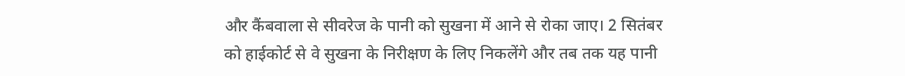और कैंबवाला से सीवरेज के पानी को सुखना में आने से रोका जाए। 2 सितंबर को हाईकोर्ट से वे सुखना के निरीक्षण के लिए निकलेंगे और तब तक यह पानी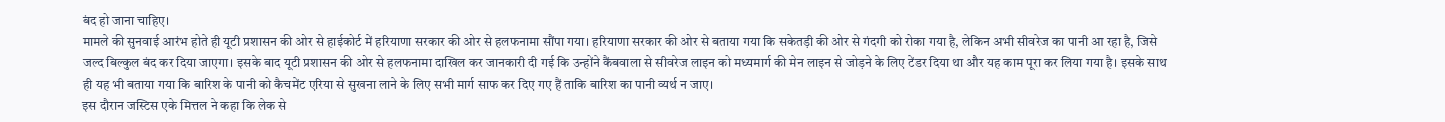बंद हो जाना चाहिए।
मामले की सुनवाई आरंभ होते ही यूटी प्रशासन की ओर से हाईकोर्ट में हरियाणा सरकार की ओर से हलफनामा सौंपा गया। हरियाणा सरकार की ओर से बताया गया कि सकेतड़ी की ओर से गंदगी को रोका गया है, लेकिन अभी सीवरेज का पानी आ रहा है, जिसे जल्द बिल्कुल बंद कर दिया जाएगा। इसके बाद यूटी प्रशासन की ओर से हलफनामा दाखिल कर जानकारी दी गई कि उन्होंने कैंबवाला से सीवरेज लाइन को मध्यमार्ग की मेन लाइन से जोड़ने के लिए टेंडर दिया था और यह काम पूरा कर लिया गया है। इसके साथ ही यह भी बताया गया कि बारिश के पानी को कैचमेंट एरिया से सुखना लाने के लिए सभी मार्ग साफ कर दिए गए हैं ताकि बारिश का पानी व्यर्थ न जाए।
इस दौरान जस्टिस एके मित्तल ने कहा कि लेक से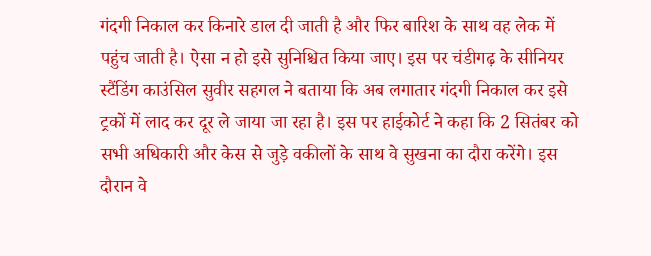गंदगी निकाल कर किनारे डाल दी जाती है और फिर बारिश के साथ वह लेक में पहुंच जाती है। ऐसा न हो इसे सुनिश्चित किया जाए। इस पर चंडीगढ़ के सीनियर स्टैंडिंग काउंसिल सुवीर सहगल ने बताया कि अब लगातार गंदगी निकाल कर इसे ट्रकों में लाद कर दूर ले जाया जा रहा है। इस पर हाईकोर्ट ने कहा कि 2 सितंबर को सभी अधिकारी और केस से जुड़े वकीलों के साथ वे सुखना का दौरा करेंगे। इस दौरान वे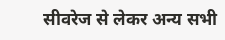सीवरेज से लेकर अन्य सभी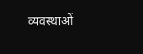व्यवस्थाओं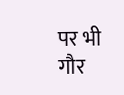पर भी गौर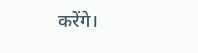करेंगे।